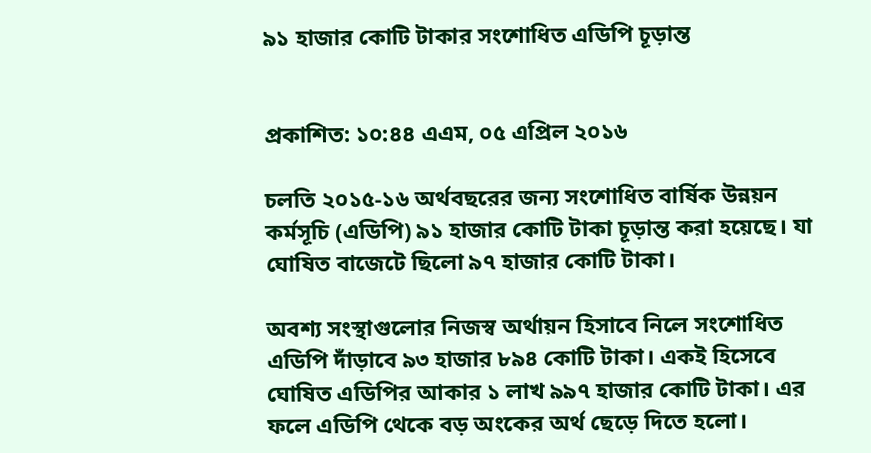৯১ হাজার কোটি টাকার সংশোধিত এডিপি চূড়ান্ত


প্রকাশিত: ১০:৪৪ এএম, ০৫ এপ্রিল ২০১৬

চলতি ২০১৫-১৬ অর্থবছরের জন্য সংশোধিত বার্ষিক উন্নয়ন কর্মসূচি (এডিপি) ৯১ হাজার কোটি টাকা চূড়ান্ত করা হয়েছে। যা ঘোষিত বাজেটে ছিলো ৯৭ হাজার কোটি টাকা।

অবশ্য সংস্থাগুলোর নিজস্ব অর্থায়ন হিসাবে নিলে সংশোধিত এডিপি দাঁড়াবে ৯৩ হাজার ৮৯৪ কোটি টাকা। একই হিসেবে ঘোষিত এডিপির আকার ১ লাখ ৯৯৭ হাজার কোটি টাকা। এর ফলে এডিপি থেকে বড় অংকের অর্থ ছেড়ে দিতে হলো।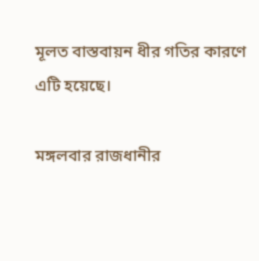মূলত বাস্তবায়ন ধীর গতির কারণে এটি হয়েছে।

মঙ্গলবার রাজধানীর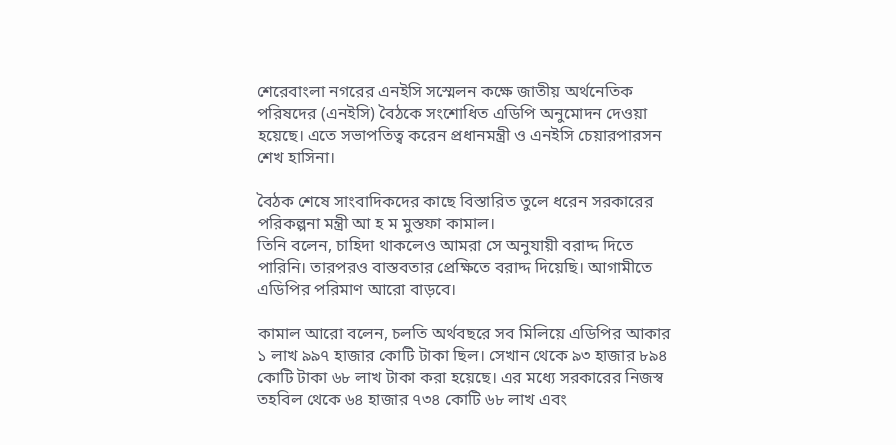শেরেবাংলা নগরের এনইসি সস্মেলন কক্ষে জাতীয় অর্থনেতিক পরিষদের (এনইসি) বৈঠকে সংশোধিত এডিপি অনুমোদন দেওয়া হয়েছে। এতে সভাপতিত্ব করেন প্রধানমন্ত্রী ও এনইসি চেয়ারপারসন শেখ হাসিনা।

বৈঠক শেষে সাংবাদিকদের কাছে বিস্তারিত তুলে ধরেন সরকারের পরিকল্পনা মন্ত্রী আ হ ম মুস্তফা কামাল।
তিনি বলেন, চাহিদা থাকলেও আমরা সে অনুযায়ী বরাদ্দ দিতে পারিনি। তারপরও বাস্তবতার প্রেক্ষিতে বরাদ্দ দিয়েছি। আগামীতে এডিপির পরিমাণ আরো বাড়বে।

কামাল আরো বলেন, চলতি অর্থবছরে সব মিলিয়ে এডিপির আকার ১ লাখ ৯৯৭ হাজার কোটি টাকা ছিল। সেখান থেকে ৯৩ হাজার ৮৯৪ কোটি টাকা ৬৮ লাখ টাকা করা হয়েছে। এর মধ্যে সরকারের নিজস্ব তহবিল থেকে ৬৪ হাজার ৭৩৪ কোটি ৬৮ লাখ এবং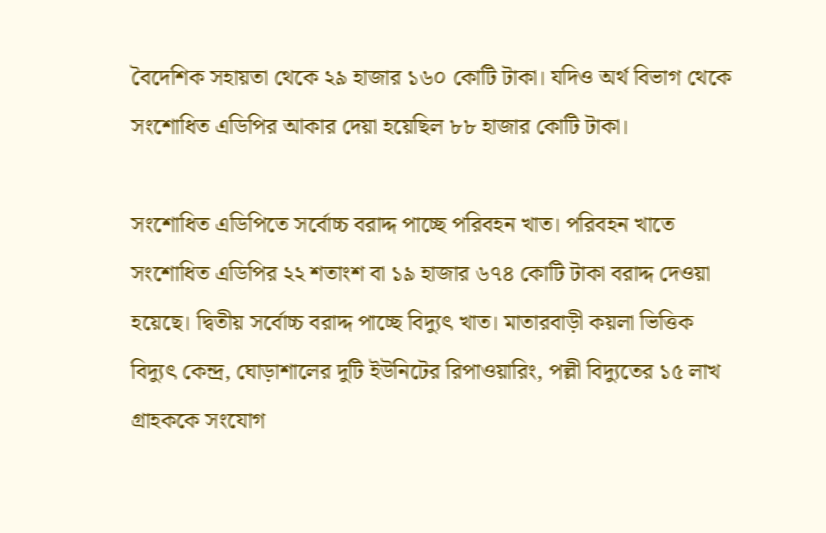বৈদেশিক সহায়তা থেকে ২৯ হাজার ১৬০ কোটি টাকা। যদিও অর্থ বিভাগ থেকে সংশোধিত এডিপির আকার দেয়া হয়েছিল ৮৮ হাজার কোটি টাকা।

সংশোধিত এডিপিতে সর্বোচ্চ বরাদ্দ পাচ্ছে পরিবহন খাত। পরিবহন খাতে সংশোধিত এডিপির ২২ শতাংশ বা ১৯ হাজার ৬৭৪ কোটি টাকা বরাদ্দ দেওয়া হয়েছে। দ্বিতীয় সর্বোচ্চ বরাদ্দ পাচ্ছে বিদ্যুৎ খাত। মাতারবাড়ী কয়লা ভিত্তিক বিদ্যুৎ কেন্দ্র, ঘোড়াশালের দুটি ইউনিটের রিপাওয়ারিং, পল্লী বিদ্যুতের ১৫ লাখ গ্রাহককে সংযোগ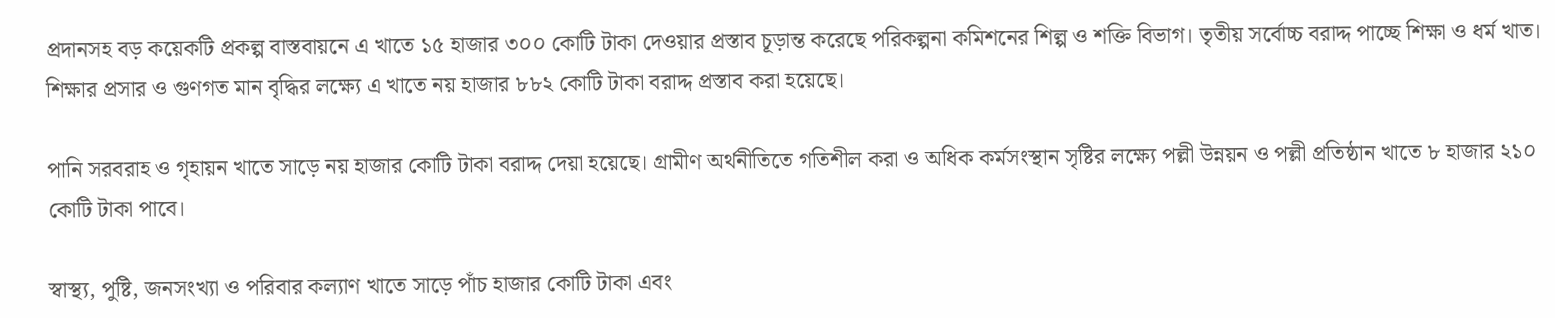প্রদানসহ বড় কয়েকটি প্রকল্প বাস্তবায়নে এ খাতে ১৫ হাজার ৩০০ কোটি টাকা দেওয়ার প্রস্তাব চূড়ান্ত করেছে পরিকল্পনা কমিশনের শিল্প ও শক্তি বিভাগ। তৃতীয় সর্বোচ্চ বরাদ্দ পাচ্ছে শিক্ষা ও ধর্ম খাত। শিক্ষার প্রসার ও গুণগত মান বৃদ্ধির লক্ষ্যে এ খাতে নয় হাজার ৮৮২ কোটি টাকা বরাদ্দ প্রস্তাব করা হয়েছে।

পানি সরবরাহ ও গৃহায়ন খাতে সাড়ে নয় হাজার কোটি টাকা বরাদ্দ দেয়া হয়েছে। গ্রামীণ অর্থনীতিতে গতিশীল করা ও অধিক কর্মসংস্থান সৃষ্টির লক্ষ্যে পল্লী উন্নয়ন ও পল্লী প্রতিষ্ঠান খাতে ৮ হাজার ২১০ কোটি টাকা পাবে।

স্বাস্থ্য, পুষ্টি, জনসংখ্যা ও পরিবার কল্যাণ খাতে সাড়ে পাঁচ হাজার কোটি টাকা এবং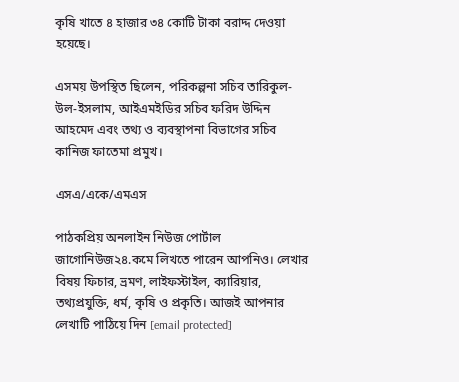কৃষি খাতে ৪ হাজার ৩৪ কোটি টাকা বরাদ্দ দেওয়া হয়েছে।

এসময় উপস্থিত ছিলেন, পরিকল্পনা সচিব তারিকুল-উল-ইসলাম, আইএমইডির সচিব ফরিদ উদ্দিন আহমেদ এবং তথ্য ও ব্যবস্থাপনা বিভাগের সচিব কানিজ ফাতেমা প্রমুখ।

এসএ/একে/এমএস

পাঠকপ্রিয় অনলাইন নিউজ পোর্টাল জাগোনিউজ২৪.কমে লিখতে পারেন আপনিও। লেখার বিষয় ফিচার, ভ্রমণ, লাইফস্টাইল, ক্যারিয়ার, তথ্যপ্রযুক্তি, ধর্ম, কৃষি ও প্রকৃতি। আজই আপনার লেখাটি পাঠিয়ে দিন [email protected]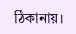ঠিকানায়।